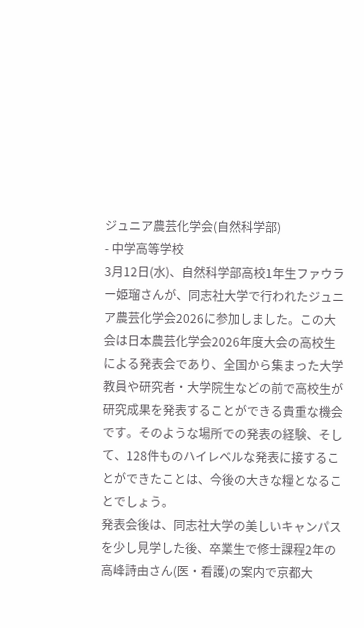ジュニア農芸化学会(自然科学部)
- 中学高等学校
3月12日(水)、自然科学部高校1年生ファウラー姫瑠さんが、同志社大学で行われたジュニア農芸化学会2026に参加しました。この大会は日本農芸化学会2026年度大会の高校生による発表会であり、全国から集まった大学教員や研究者・大学院生などの前で高校生が研究成果を発表することができる貴重な機会です。そのような場所での発表の経験、そして、128件ものハイレベルな発表に接することができたことは、今後の大きな糧となることでしょう。
発表会後は、同志社大学の美しいキャンパスを少し見学した後、卒業生で修士課程2年の高峰詩由さん(医・看護)の案内で京都大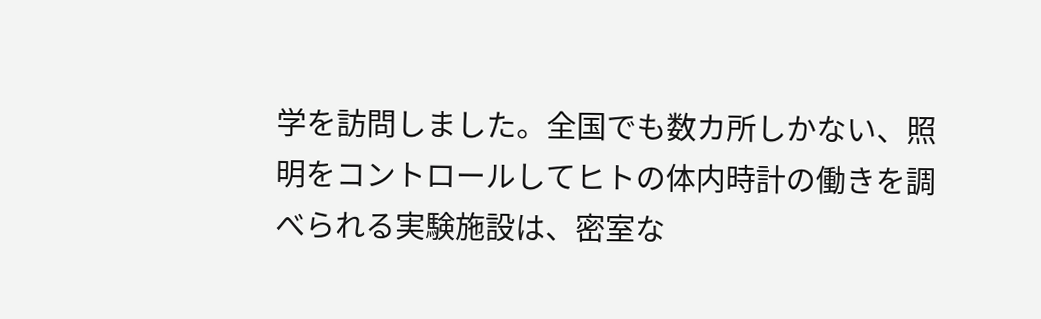学を訪問しました。全国でも数カ所しかない、照明をコントロールしてヒトの体内時計の働きを調べられる実験施設は、密室な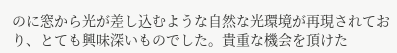のに窓から光が差し込むような自然な光環境が再現されており、とても興味深いものでした。貴重な機会を頂けた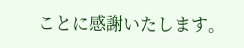ことに感謝いたします。